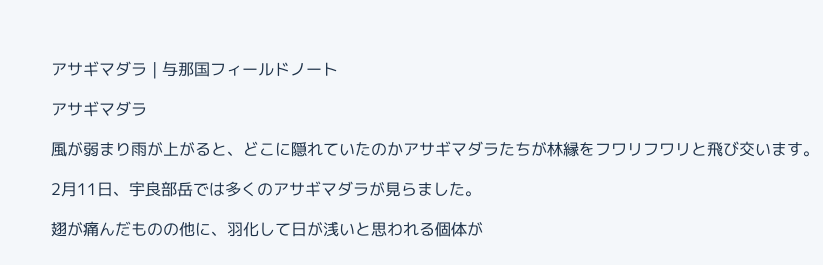アサギマダラ | 与那国フィールドノート

アサギマダラ

風が弱まり雨が上がると、どこに隠れていたのかアサギマダラたちが林縁をフワリフワリと飛び交います。

2月11日、宇良部岳では多くのアサギマダラが見らました。

翅が痛んだものの他に、羽化して日が浅いと思われる個体が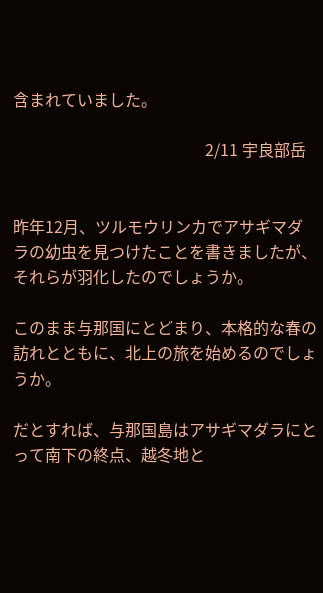含まれていました。

                                                2/11 宇良部岳


昨年12月、ツルモウリンカでアサギマダラの幼虫を見つけたことを書きましたが、それらが羽化したのでしょうか。

このまま与那国にとどまり、本格的な春の訪れとともに、北上の旅を始めるのでしょうか。

だとすれば、与那国島はアサギマダラにとって南下の終点、越冬地と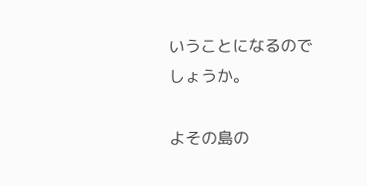いうことになるのでしょうか。

よその島の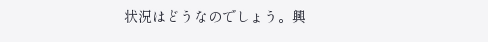状況はどうなのでしょう。興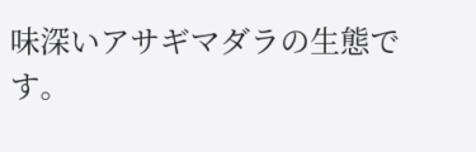味深いアサギマダラの生態です。